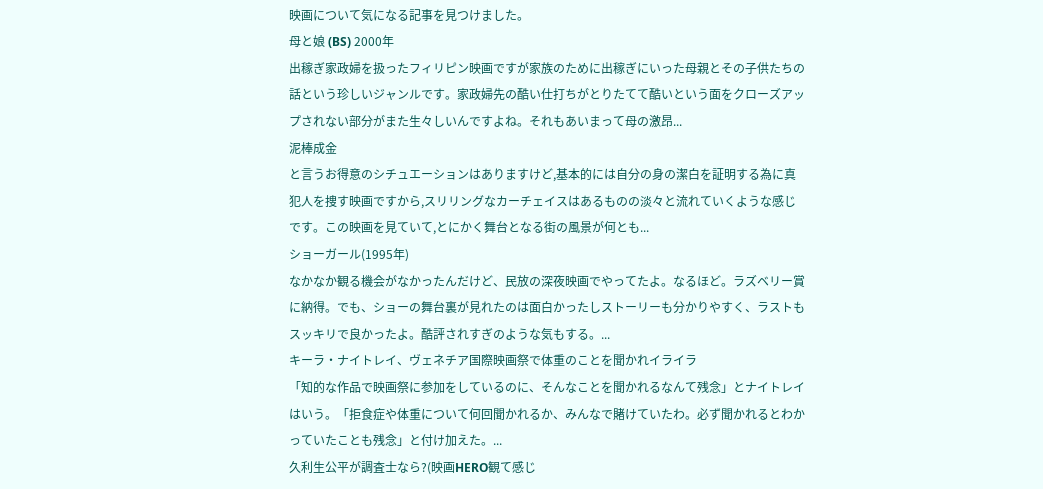映画について気になる記事を見つけました。
母と娘 (BS) 2000年
出稼ぎ家政婦を扱ったフィリピン映画ですが家族のために出稼ぎにいった母親とその子供たちの話という珍しいジャンルです。家政婦先の酷い仕打ちがとりたてて酷いという面をクローズアップされない部分がまた生々しいんですよね。それもあいまって母の激昂...
泥棒成金
と言うお得意のシチュエーションはありますけど,基本的には自分の身の潔白を証明する為に真犯人を捜す映画ですから,スリリングなカーチェイスはあるものの淡々と流れていくような感じです。この映画を見ていて,とにかく舞台となる街の風景が何とも...
ショーガール(1995年)
なかなか観る機会がなかったんだけど、民放の深夜映画でやってたよ。なるほど。ラズベリー賞に納得。でも、ショーの舞台裏が見れたのは面白かったしストーリーも分かりやすく、ラストもスッキリで良かったよ。酷評されすぎのような気もする。...
キーラ・ナイトレイ、ヴェネチア国際映画祭で体重のことを聞かれイライラ
「知的な作品で映画祭に参加をしているのに、そんなことを聞かれるなんて残念」とナイトレイはいう。「拒食症や体重について何回聞かれるか、みんなで賭けていたわ。必ず聞かれるとわかっていたことも残念」と付け加えた。...
久利生公平が調査士なら?(映画HERO観て感じ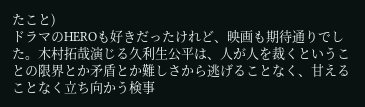たこと)
ドラマのHEROも好きだったけれど、映画も期待通りでした。木村拓哉演じる久利生公平は、人が人を裁くということの限界とか矛盾とか難しさから逃げることなく、甘えることなく立ち向かう検事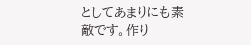としてあまりにも素敵です。作り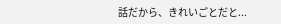話だから、きれいごとだと...